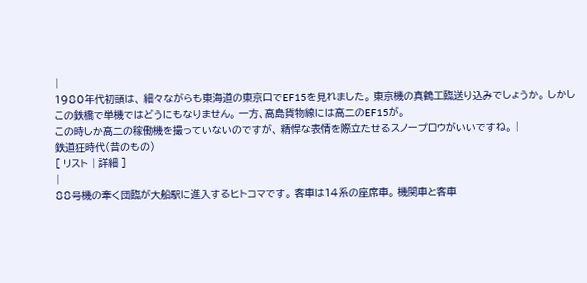|
1980年代初頭は、 細々ながらも東海道の東京口でEF15を見れました。 東京機の真鶴工臨送り込みでしょうか。 しかしこの鉄橋で単機ではどうにもなりません。 一方、高島貨物線には高二のEF15が。
この時しか高二の稼働機を撮っていないのですが、 精悍な表情を際立たせるスノープロウがいいですね。 |
鉄道狂時代(昔のもの)
[ リスト | 詳細 ]
|
88号機の牽く団臨が大船駅に進入するヒトコマです。 客車は14系の座席車。 機関車と客車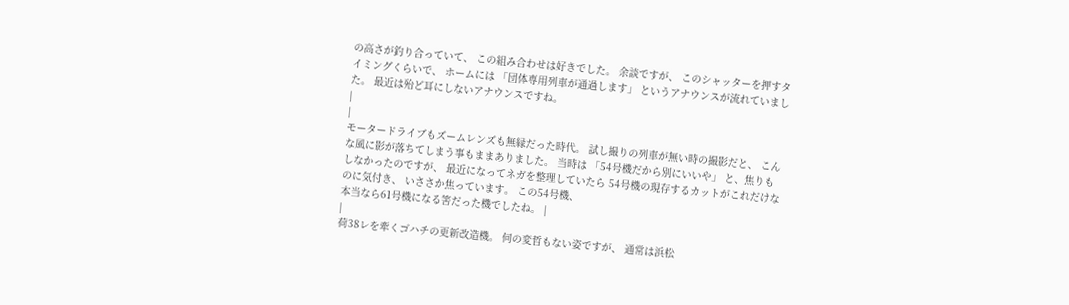の高さが釣り合っていて、 この組み合わせは好きでした。 余談ですが、 このシャッターを押すタイミングくらいで、 ホームには 「団体専用列車が通過します」 というアナウンスが流れていました。 最近は殆ど耳にしないアナウンスですね。
|
|
モータードライブもズームレンズも無縁だった時代。 試し撮りの列車が無い時の撮影だと、 こんな風に影が落ちてしまう事もままありました。 当時は 「54号機だから別にいいや」 と、焦りもしなかったのですが、 最近になってネガを整理していたら 54号機の現存するカットがこれだけなのに気付き、 いささか焦っています。 この54号機、
本当なら61号機になる筈だった機でしたね。 |
|
荷38レを牽くゴハチの更新改造機。 何の変哲もない姿ですが、 通常は浜松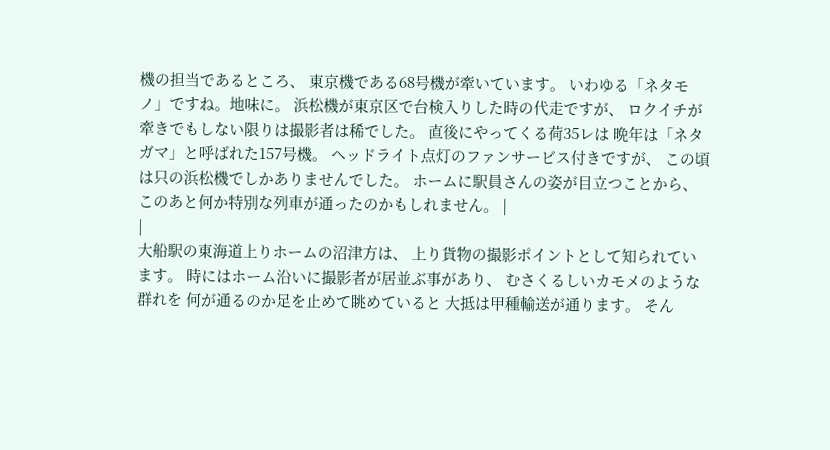機の担当であるところ、 東京機である68号機が牽いています。 いわゆる「ネタモノ」ですね。地味に。 浜松機が東京区で台検入りした時の代走ですが、 ロクイチが牽きでもしない限りは撮影者は稀でした。 直後にやってくる荷35レは 晩年は「ネタガマ」と呼ばれた157号機。 ヘッドライト点灯のファンサービス付きですが、 この頃は只の浜松機でしかありませんでした。 ホームに駅員さんの姿が目立つことから、
このあと何か特別な列車が通ったのかもしれません。 |
|
大船駅の東海道上りホームの沼津方は、 上り貨物の撮影ポイントとして知られています。 時にはホーム沿いに撮影者が居並ぶ事があり、 むさくるしいカモメのような群れを 何が通るのか足を止めて眺めていると 大抵は甲種輸送が通ります。 そん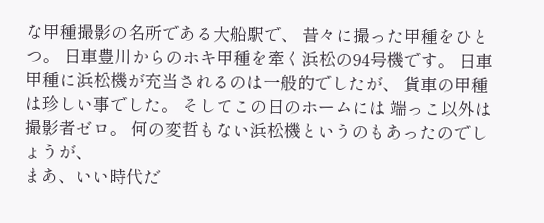な甲種撮影の名所である大船駅で、 昔々に撮った甲種をひとつ。 日車豊川からのホキ甲種を牽く浜松の94号機です。 日車甲種に浜松機が充当されるのは一般的でしたが、 貨車の甲種は珍しい事でした。 そしてこの日のホームには 端っこ以外は撮影者ゼロ。 何の変哲もない浜松機というのもあったのでしょうが、
まあ、いい時代だ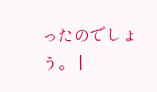ったのでしょう。 |